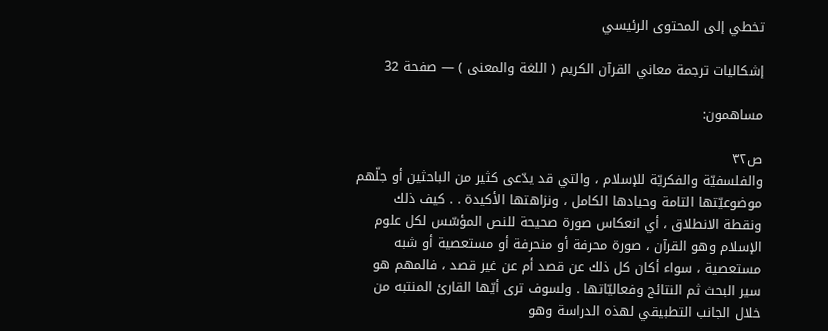تخطي إلى المحتوى الرئيسي

إشكاليات ترجمة معاني القرآن الكريم ( اللغة والمعنى ) — صفحة 32

مساهمون:

ص٣٢
والفلسفيّة والفكريّة للإسلام ، والتي قد يدّعى كثير من الباحثين أو جلّهم موضوعيّتها التامة وحيادها الكامل ، ونزاهتها الأكيدة . . كيف ذلك ونقطة الانطلاق ، أي انعكاس صورة صحيحة للنص المؤسّس لكل علوم الإسلام وهو القرآن ، صورة محرفة أو منحرفة أو مستعصية أو شبه مستعصية ، سواء أكان كل ذلك عن قصد أم عن غير قصد ، فالمهم هو سير البحث ثم النتائج وفعاليّاتها . ولسوف ترى أيّها القارئ المنتبه من خلال الجانب التطبيقي لهذه الدراسة وهو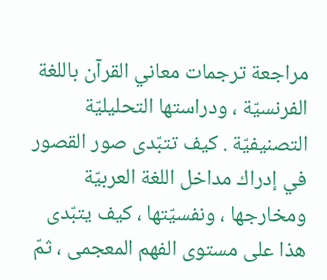مراجعة ترجمات معاني القرآن باللغة الفرنسيّة ، ودراستها التحليليّة التصنيفيّة . كيف تتبّدى صور القصور في إدراك مداخل اللغة العربيّة ومخارجها ، ونفسيّتها ، كيف يتبّدى هذا على مستوى الفهم المعجمى ، ثمّ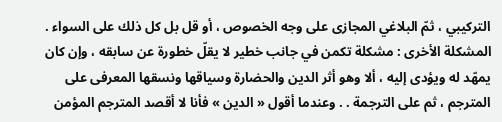التركيبي ، ثمّ البلاغي المجازى على وجه الخصوص ، أو قل بل كل ذلك على السواء . المشكلة الأخرى : مشكلة تكمن في جانب خطير لا يقلّ خطورة عن سابقه ، وإن كان يمهّد له ويؤدى إليه ، ألا وهو أثر الدين والحضارة وسياقها ونسقها المعرفى على المترجم ، ثم على الترجمة . . وعندما أقول « الدين » فأنا لا أقصد المترجم المؤمن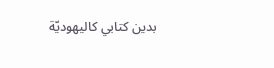بدين كتابي كاليهوديّة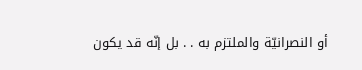أو النصرانيّة والملتزم به . . بل إنّه قد يكون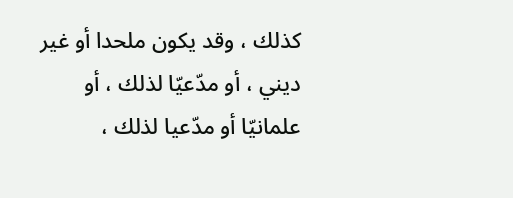كذلك ، وقد يكون ملحدا أو غير ديني ، أو مدّعيّا لذلك ، أو علمانيّا أو مدّعيا لذلك ،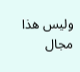وليس هذا مجال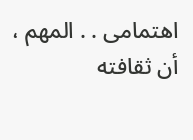اهتمامى . . المهم ، أن ثقافته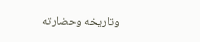وتاريخه وحضارته